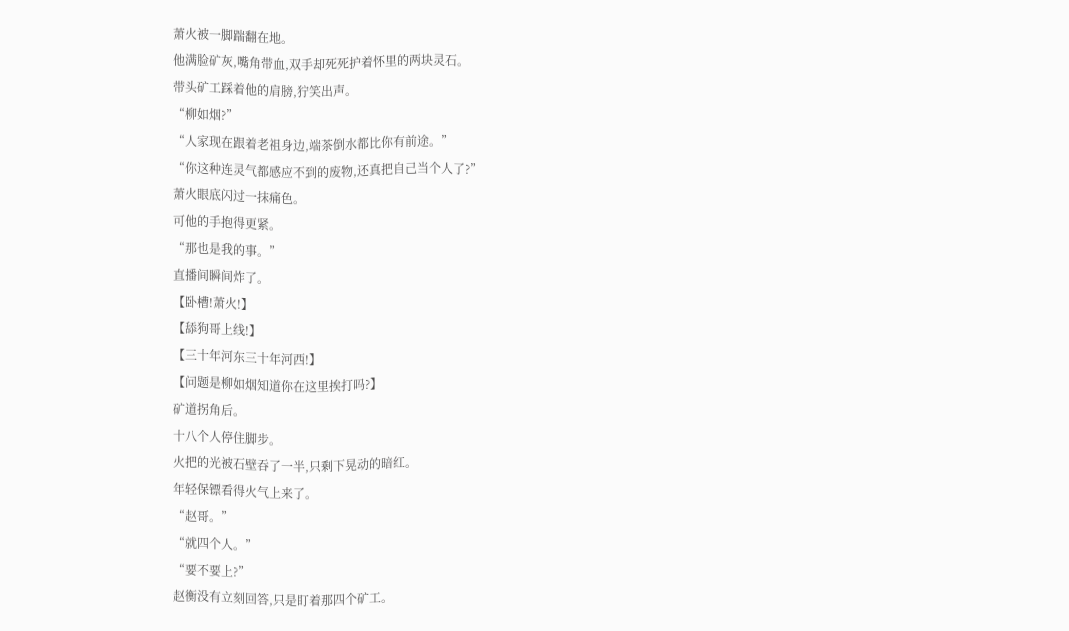萧火被一脚踹翻在地。
他满脸矿灰,嘴角带血,双手却死死护着怀里的两块灵石。
带头矿工踩着他的肩膀,狞笑出声。
“柳如烟?”
“人家现在跟着老祖身边,端茶倒水都比你有前途。”
“你这种连灵气都感应不到的废物,还真把自己当个人了?”
萧火眼底闪过一抹痛色。
可他的手抱得更紧。
“那也是我的事。”
直播间瞬间炸了。
【卧槽!萧火!】
【舔狗哥上线!】
【三十年河东三十年河西!】
【问题是柳如烟知道你在这里挨打吗?】
矿道拐角后。
十八个人停住脚步。
火把的光被石壁吞了一半,只剩下晃动的暗红。
年轻保镖看得火气上来了。
“赵哥。”
“就四个人。”
“要不要上?”
赵衡没有立刻回答,只是盯着那四个矿工。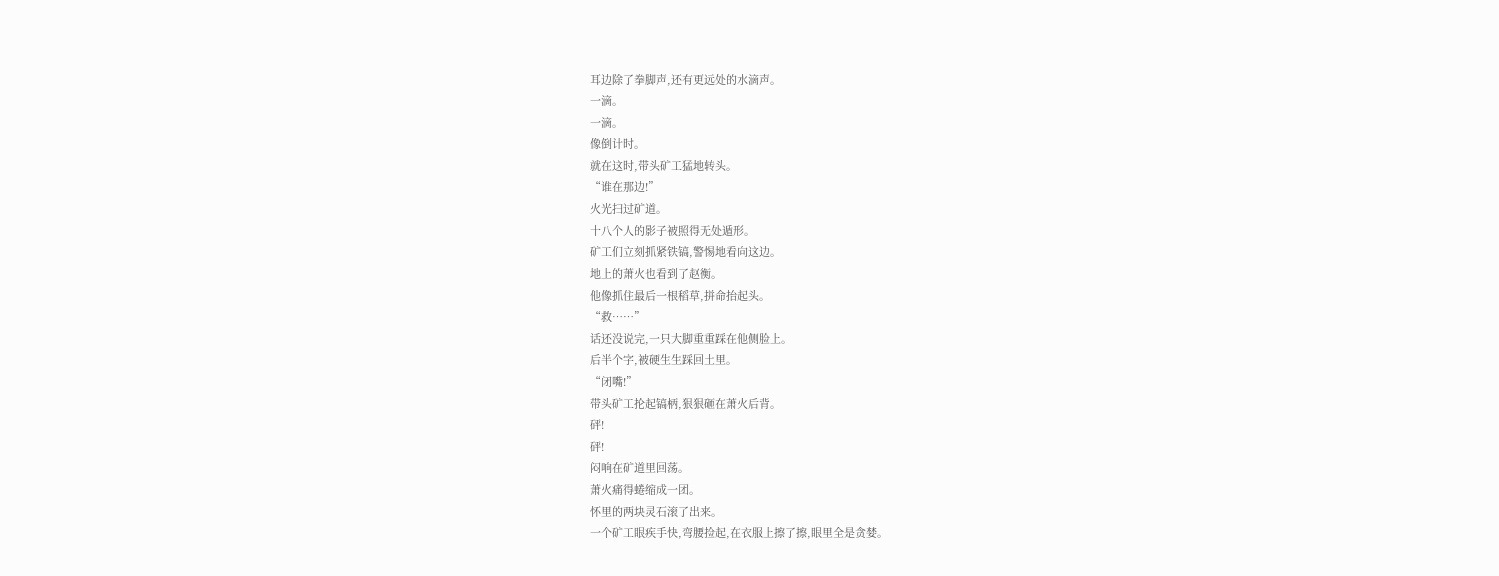耳边除了拳脚声,还有更远处的水滴声。
一滴。
一滴。
像倒计时。
就在这时,带头矿工猛地转头。
“谁在那边!”
火光扫过矿道。
十八个人的影子被照得无处遁形。
矿工们立刻抓紧铁镐,警惕地看向这边。
地上的萧火也看到了赵衡。
他像抓住最后一根稻草,拼命抬起头。
“救……”
话还没说完,一只大脚重重踩在他侧脸上。
后半个字,被硬生生踩回土里。
“闭嘴!”
带头矿工抡起镐柄,狠狠砸在萧火后背。
砰!
砰!
闷响在矿道里回荡。
萧火痛得蜷缩成一团。
怀里的两块灵石滚了出来。
一个矿工眼疾手快,弯腰捡起,在衣服上擦了擦,眼里全是贪婪。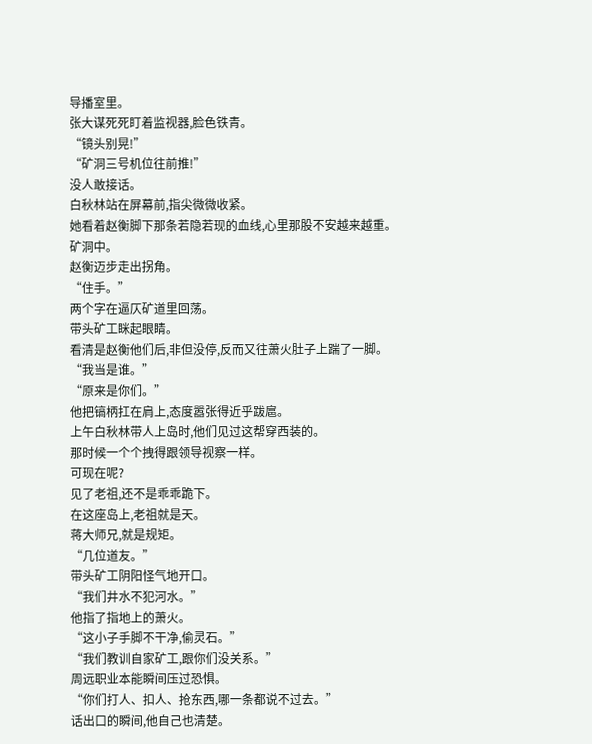导播室里。
张大谋死死盯着监视器,脸色铁青。
“镜头别晃!”
“矿洞三号机位往前推!”
没人敢接话。
白秋林站在屏幕前,指尖微微收紧。
她看着赵衡脚下那条若隐若现的血线,心里那股不安越来越重。
矿洞中。
赵衡迈步走出拐角。
“住手。”
两个字在逼仄矿道里回荡。
带头矿工眯起眼睛。
看清是赵衡他们后,非但没停,反而又往萧火肚子上踹了一脚。
“我当是谁。”
“原来是你们。”
他把镐柄扛在肩上,态度嚣张得近乎跋扈。
上午白秋林带人上岛时,他们见过这帮穿西装的。
那时候一个个拽得跟领导视察一样。
可现在呢?
见了老祖,还不是乖乖跪下。
在这座岛上,老祖就是天。
蒋大师兄,就是规矩。
“几位道友。”
带头矿工阴阳怪气地开口。
“我们井水不犯河水。”
他指了指地上的萧火。
“这小子手脚不干净,偷灵石。”
“我们教训自家矿工,跟你们没关系。”
周远职业本能瞬间压过恐惧。
“你们打人、扣人、抢东西,哪一条都说不过去。”
话出口的瞬间,他自己也清楚。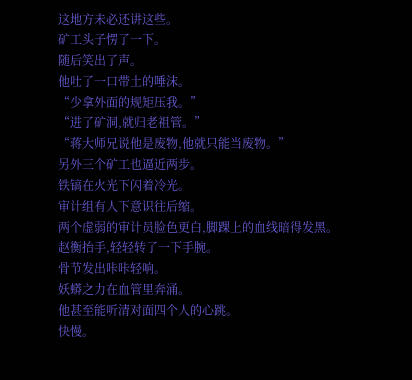这地方未必还讲这些。
矿工头子愣了一下。
随后笑出了声。
他吐了一口带土的唾沫。
“少拿外面的规矩压我。”
“进了矿洞,就归老祖管。”
“蒋大师兄说他是废物,他就只能当废物。”
另外三个矿工也逼近两步。
铁镐在火光下闪着冷光。
审计组有人下意识往后缩。
两个虚弱的审计员脸色更白,脚踝上的血线暗得发黑。
赵衡抬手,轻轻转了一下手腕。
骨节发出咔咔轻响。
妖蟒之力在血管里奔涌。
他甚至能听清对面四个人的心跳。
快慢。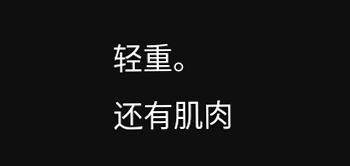轻重。
还有肌肉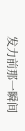发力前那一瞬间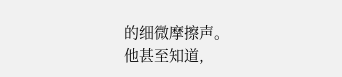的细微摩擦声。
他甚至知道,